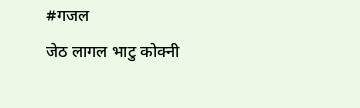#गजल
जेठ लागल भाटु कोक्नी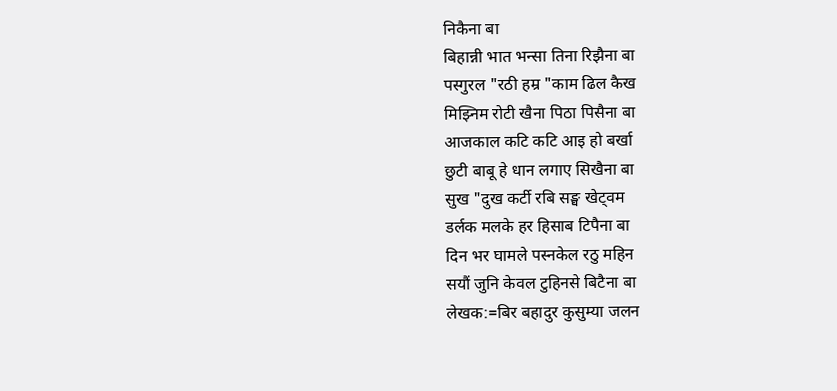निकैना बा
बिहान्नी भात भन्सा तिना रिझैना बा
पस्गुरल "रठी हम्र "काम ढिल कैख
मिझ्निम रोटी खैना पिठा पिसैना बा
आजकाल कटि कटि आइ हो बर्खा
छुटी बाबू हे धान लगाए सिखैना बा
सुख "दुख कर्टी रबि सङ्घ खेट्वम
डर्लक मलके हर हिसाब टिपैना बा
दिन भर घामले पस्नकेल रठु महिन
सयौं जुनि केवल टुहिनसे बिटैना बा
लेखक:=बिर बहादुर कुसुम्या जलन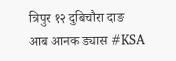त्रिपुर १२ दुबिचौरा दाङ
आब आनक ड्यास #KSA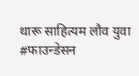थारू साहित्यम लौव युवा
#फाउन्डेसन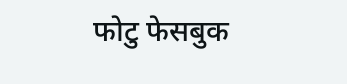फोटु फेसबुक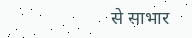से साभार